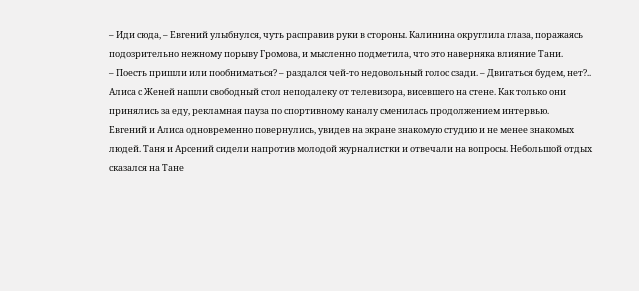– Иди сюда, – Евгений улыбнулся, чуть расправив руки в стороны. Калинина округлила глаза, поражаясь подозрительно нежному порыву Громова, и мысленно подметила, что это наверняка влияние Тани.
– Поесть пришли или пообниматься? – раздался чей-то недовольный голос сзади. – Двигаться будем, нет?..
Алиса с Женей нашли свободный стол неподалеку от телевизора, висевшего на стене. Как только они принялись за еду, рекламная пауза по спортивному каналу сменилась продолжением интервью.
Евгений и Алиса одновременно повернулись, увидев на экране знакомую студию и не менее знакомых людей. Таня и Арсений сидели напротив молодой журналистки и отвечали на вопросы. Небольшой отдых сказался на Тане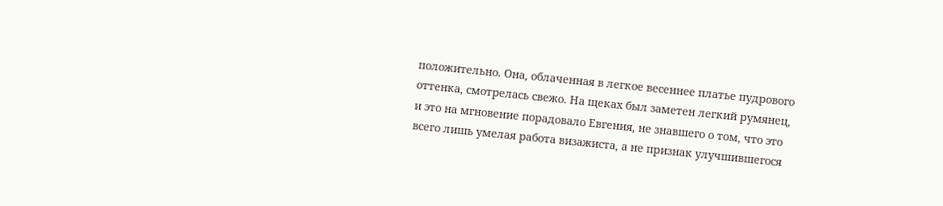положительно. Она, облаченная в легкое весеннее платье пудрового оттенка, смотрелась свежо. На щеках был заметен легкий румянец, и это на мгновение порадовало Евгения, не знавшего о том, что это всего лишь умелая работа визажиста, а не признак улучшившегося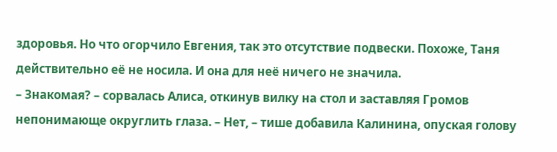здоровья. Но что огорчило Евгения, так это отсутствие подвески. Похоже, Таня действительно её не носила. И она для неё ничего не значила.
– Знакомая? – сорвалась Алиса, откинув вилку на стол и заставляя Громов непонимающе округлить глаза. – Нет, – тише добавила Калинина, опуская голову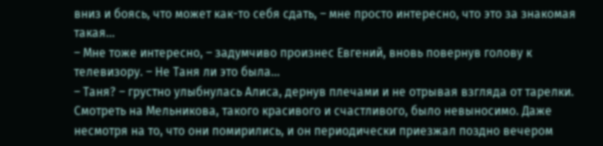вниз и боясь, что может как-то себя сдать, – мне просто интересно, что это за знакомая такая…
– Мне тоже интересно, – задумчиво произнес Евгений, вновь повернув голову к телевизору. – Не Таня ли это была…
– Таня? – грустно улыбнулась Алиса, дернув плечами и не отрывая взгляда от тарелки. Смотреть на Мельникова, такого красивого и счастливого, было невыносимо. Даже несмотря на то, что они помирились, и он периодически приезжал поздно вечером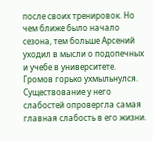после своих тренировок. Но чем ближе было начало сезона, тем больше Арсений уходил в мысли о подопечных и учебе в университете.
Громов горько ухмыльнулся. Существование у него слабостей опровергла самая главная слабость в его жизни.